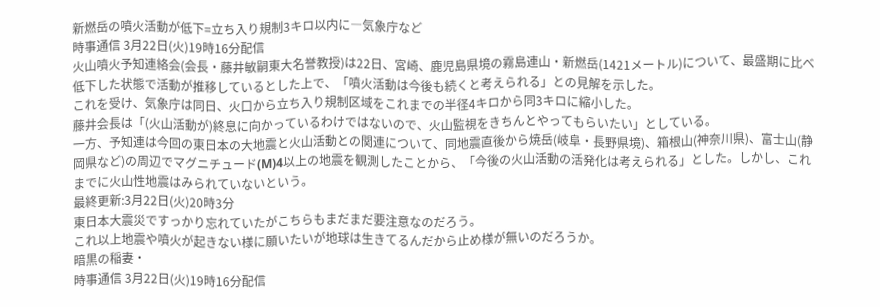新燃岳の噴火活動が低下=立ち入り規制3キロ以内に―気象庁など
時事通信 3月22日(火)19時16分配信
火山噴火予知連絡会(会長・藤井敏嗣東大名誉教授)は22日、宮崎、鹿児島県境の霧島連山・新燃岳(1421メートル)について、最盛期に比べ低下した状態で活動が推移しているとした上で、「噴火活動は今後も続くと考えられる」との見解を示した。
これを受け、気象庁は同日、火口から立ち入り規制区域をこれまでの半径4キロから同3キロに縮小した。
藤井会長は「(火山活動が)終息に向かっているわけではないので、火山監視をきちんとやってもらいたい」としている。
一方、予知連は今回の東日本の大地震と火山活動との関連について、同地震直後から焼岳(岐阜・長野県境)、箱根山(神奈川県)、富士山(静岡県など)の周辺でマグニチュード(M)4以上の地震を観測したことから、「今後の火山活動の活発化は考えられる」とした。しかし、これまでに火山性地震はみられていないという。
最終更新:3月22日(火)20時3分
東日本大震災ですっかり忘れていたがこちらもまだまだ要注意なのだろう。
これ以上地震や噴火が起きない様に願いたいが地球は生きてるんだから止め様が無いのだろうか。
暗黒の稲妻・
時事通信 3月22日(火)19時16分配信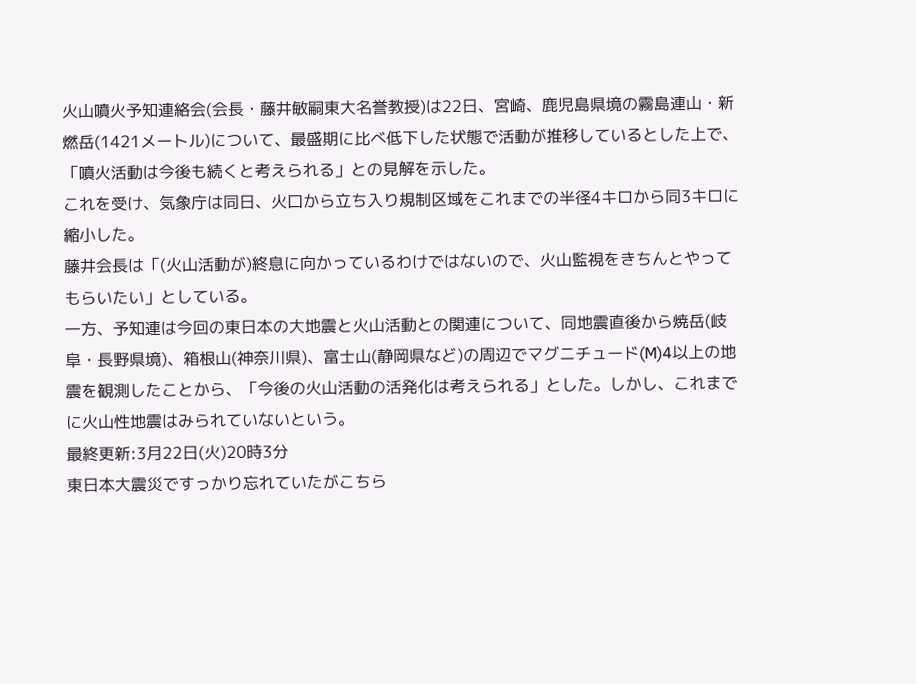火山噴火予知連絡会(会長・藤井敏嗣東大名誉教授)は22日、宮崎、鹿児島県境の霧島連山・新燃岳(1421メートル)について、最盛期に比べ低下した状態で活動が推移しているとした上で、「噴火活動は今後も続くと考えられる」との見解を示した。
これを受け、気象庁は同日、火口から立ち入り規制区域をこれまでの半径4キロから同3キロに縮小した。
藤井会長は「(火山活動が)終息に向かっているわけではないので、火山監視をきちんとやってもらいたい」としている。
一方、予知連は今回の東日本の大地震と火山活動との関連について、同地震直後から焼岳(岐阜・長野県境)、箱根山(神奈川県)、富士山(静岡県など)の周辺でマグニチュード(M)4以上の地震を観測したことから、「今後の火山活動の活発化は考えられる」とした。しかし、これまでに火山性地震はみられていないという。
最終更新:3月22日(火)20時3分
東日本大震災ですっかり忘れていたがこちら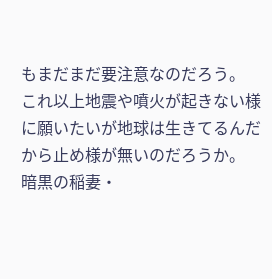もまだまだ要注意なのだろう。
これ以上地震や噴火が起きない様に願いたいが地球は生きてるんだから止め様が無いのだろうか。
暗黒の稲妻・